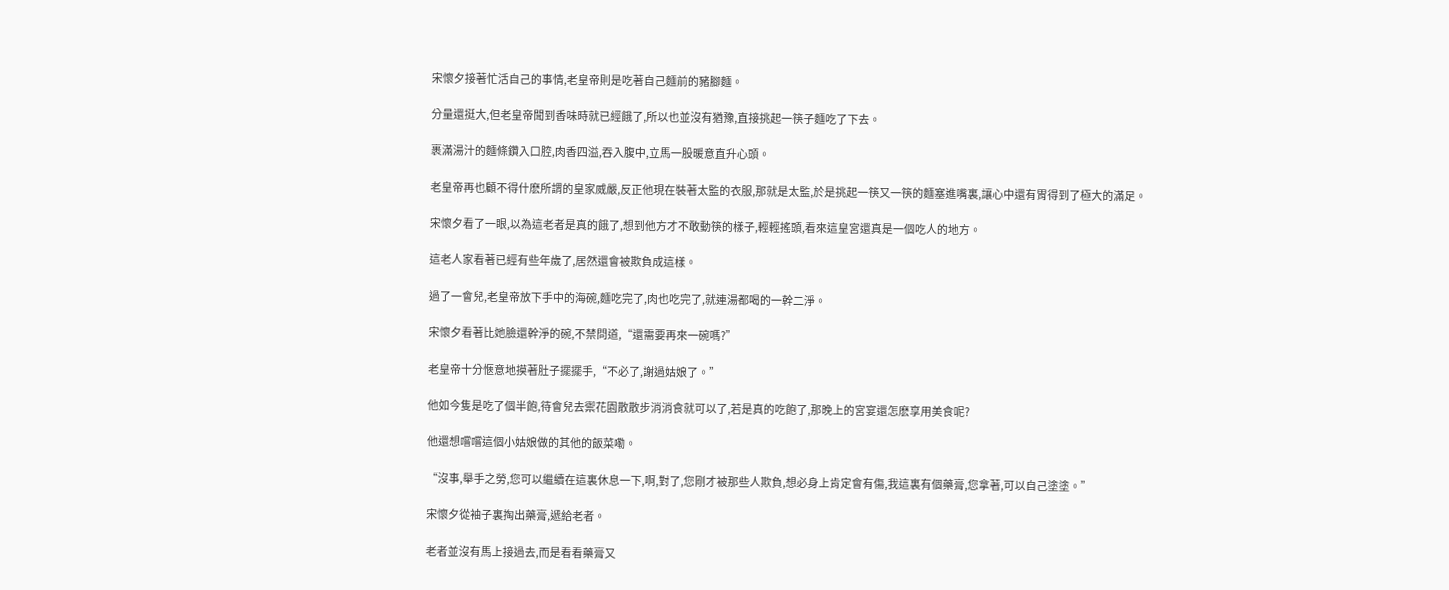宋懷夕接著忙活自己的事情,老皇帝則是吃著自己麵前的豬腳麵。

分量還挺大,但老皇帝聞到香味時就已經餓了,所以也並沒有猶豫,直接挑起一筷子麵吃了下去。

裹滿湯汁的麵條鑽入口腔,肉香四溢,吞入腹中,立馬一股暖意直升心頭。

老皇帝再也顧不得什麽所謂的皇家威嚴,反正他現在裝著太監的衣服,那就是太監,於是挑起一筷又一筷的麵塞進嘴裏,讓心中還有胃得到了極大的滿足。

宋懷夕看了一眼,以為這老者是真的餓了,想到他方才不敢動筷的樣子,輕輕搖頭,看來這皇宮還真是一個吃人的地方。

這老人家看著已經有些年歲了,居然還會被欺負成這樣。

過了一會兒,老皇帝放下手中的海碗,麵吃完了,肉也吃完了,就連湯都喝的一幹二淨。

宋懷夕看著比她臉還幹淨的碗,不禁問道,“還需要再來一碗嗎?”

老皇帝十分愜意地摸著肚子擺擺手,“不必了,謝過姑娘了。”

他如今隻是吃了個半飽,待會兒去禦花園散散步消消食就可以了,若是真的吃飽了,那晚上的宮宴還怎麽享用美食呢?

他還想嚐嚐這個小姑娘做的其他的飯菜嘞。

“沒事,舉手之勞,您可以繼續在這裏休息一下,啊,對了,您剛才被那些人欺負,想必身上肯定會有傷,我這裏有個藥膏,您拿著,可以自己塗塗。”

宋懷夕從袖子裏掏出藥膏,遞給老者。

老者並沒有馬上接過去,而是看看藥膏又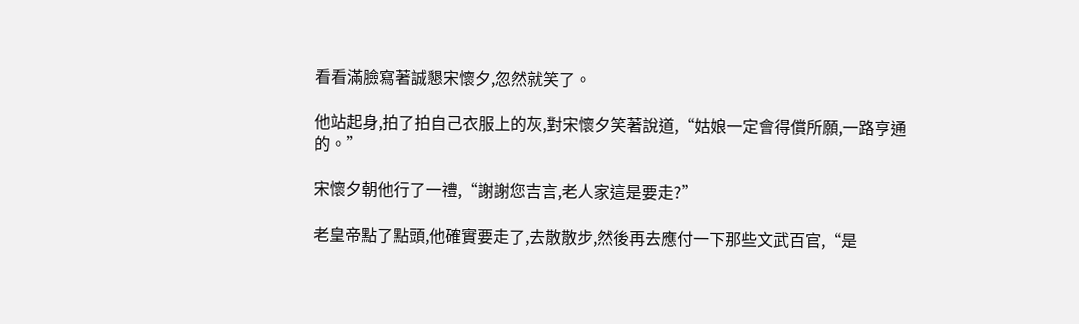看看滿臉寫著誠懇宋懷夕,忽然就笑了。

他站起身,拍了拍自己衣服上的灰,對宋懷夕笑著說道,“姑娘一定會得償所願,一路亨通的。”

宋懷夕朝他行了一禮,“謝謝您吉言,老人家這是要走?”

老皇帝點了點頭,他確實要走了,去散散步,然後再去應付一下那些文武百官,“是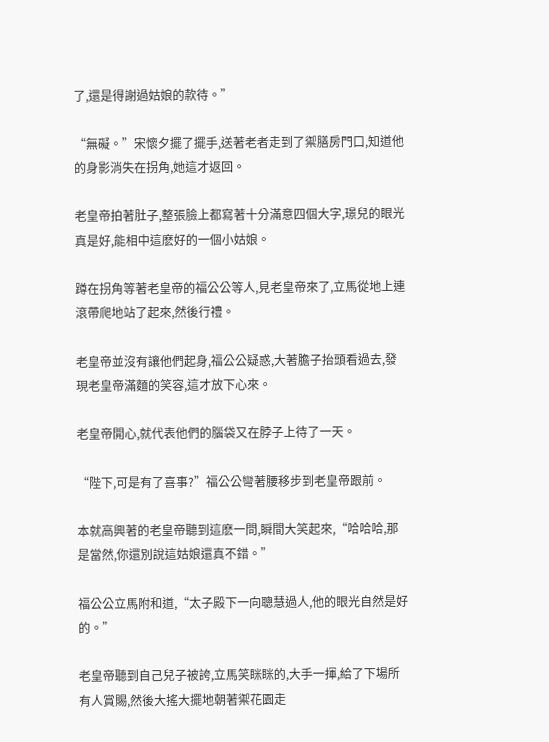了,還是得謝過姑娘的款待。”

“無礙。”宋懷夕擺了擺手,送著老者走到了禦膳房門口,知道他的身影消失在拐角,她這才返回。

老皇帝拍著肚子,整張臉上都寫著十分滿意四個大字,璟兒的眼光真是好,能相中這麽好的一個小姑娘。

蹲在拐角等著老皇帝的福公公等人,見老皇帝來了,立馬從地上連滾帶爬地站了起來,然後行禮。

老皇帝並沒有讓他們起身,福公公疑惑,大著膽子抬頭看過去,發現老皇帝滿麵的笑容,這才放下心來。

老皇帝開心,就代表他們的腦袋又在脖子上待了一天。

“陛下,可是有了喜事?”福公公彎著腰移步到老皇帝跟前。

本就高興著的老皇帝聽到這麽一問,瞬間大笑起來,“哈哈哈,那是當然,你還別說這姑娘還真不錯。”

福公公立馬附和道,“太子殿下一向聰慧過人,他的眼光自然是好的。”

老皇帝聽到自己兒子被誇,立馬笑眯眯的,大手一揮,給了下場所有人賞賜,然後大搖大擺地朝著禦花園走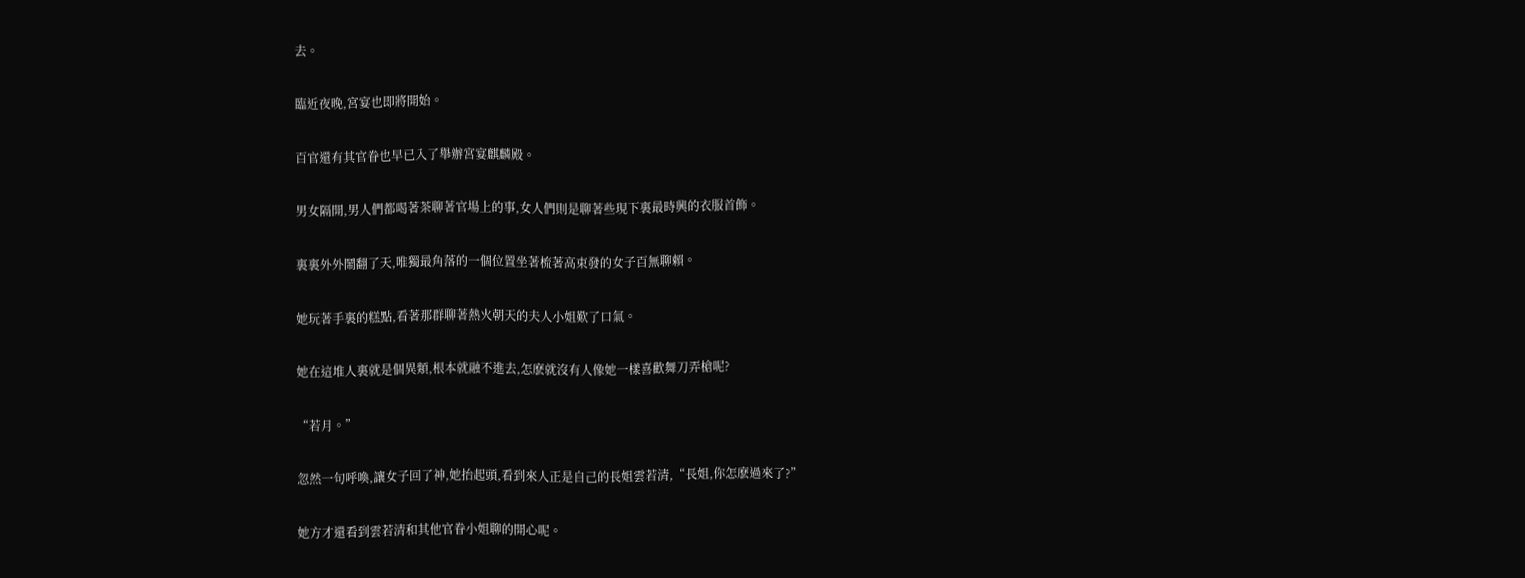去。

臨近夜晚,宮宴也即將開始。

百官還有其官眷也早已入了舉辦宮宴麒麟殿。

男女隔開,男人們都喝著茶聊著官場上的事,女人們則是聊著些現下裏最時興的衣服首飾。

裏裏外外鬧翻了天,唯獨最角落的一個位置坐著梳著高束發的女子百無聊賴。

她玩著手裏的糕點,看著那群聊著熱火朝天的夫人小姐歎了口氣。

她在這堆人裏就是個異類,根本就融不進去,怎麽就沒有人像她一樣喜歡舞刀弄槍呢?

“若月。”

忽然一句呼喚,讓女子回了神,她抬起頭,看到來人正是自己的長姐雲若清,“長姐,你怎麽過來了?”

她方才還看到雲若清和其他官眷小姐聊的開心呢。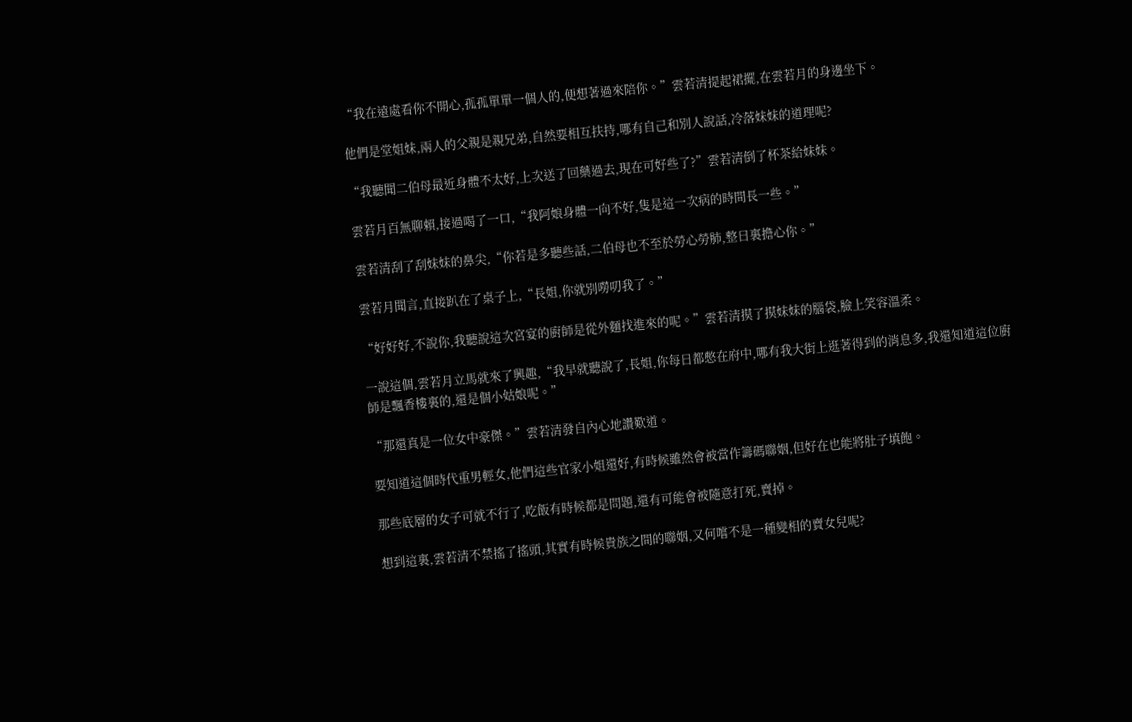“我在遠處看你不開心,孤孤單單一個人的,便想著過來陪你。”雲若清提起裙擺,在雲若月的身邊坐下。

他們是堂姐妹,兩人的父親是親兄弟,自然要相互扶持,哪有自己和別人說話,冷落妹妹的道理呢?

“我聽聞二伯母最近身體不太好,上次送了回藥過去,現在可好些了?”雲若清倒了杯茶給妹妹。

雲若月百無聊賴,接過喝了一口,“我阿娘身體一向不好,隻是這一次病的時間長一些。”

雲若清刮了刮妹妹的鼻尖,“你若是多聽些話,二伯母也不至於勞心勞肺,整日裏擔心你。”

雲若月聞言,直接趴在了桌子上,“長姐,你就別嘮叨我了。”

“好好好,不說你,我聽說這次宮宴的廚師是從外麵找進來的呢。”雲若清摸了摸妹妹的腦袋,臉上笑容溫柔。

一說這個,雲若月立馬就來了興趣,“我早就聽說了,長姐,你每日都憋在府中,哪有我大街上逛著得到的消息多,我還知道這位廚師是飄香樓裏的,還是個小姑娘呢。”

“那還真是一位女中豪傑。”雲若清發自內心地讚歎道。

要知道這個時代重男輕女,他們這些官家小姐還好,有時候雖然會被當作籌碼聯姻,但好在也能將肚子填飽。

那些底層的女子可就不行了,吃飯有時候都是問題,還有可能會被隨意打死,賣掉。

想到這裏,雲若清不禁搖了搖頭,其實有時候貴族之間的聯姻,又何嚐不是一種變相的賣女兒呢?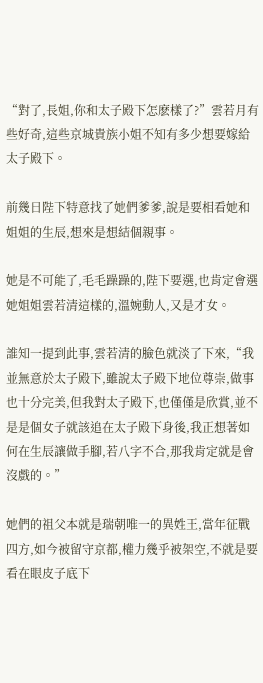“對了,長姐,你和太子殿下怎麽樣了?”雲若月有些好奇,這些京城貴族小姐不知有多少想要嫁給太子殿下。

前幾日陛下特意找了她們爹爹,說是要相看她和姐姐的生辰,想來是想結個親事。

她是不可能了,毛毛躁躁的,陛下要選,也肯定會選她姐姐雲若清這樣的,溫婉動人,又是才女。

誰知一提到此事,雲若清的臉色就淡了下來,“我並無意於太子殿下,雖說太子殿下地位尊崇,做事也十分完美,但我對太子殿下,也僅僅是欣賞,並不是是個女子就該追在太子殿下身後,我正想著如何在生辰讓做手腳,若八字不合,那我肯定就是會沒戲的。”

她們的祖父本就是瑞朝唯一的異姓王,當年征戰四方,如今被留守京都,權力幾乎被架空,不就是要看在眼皮子底下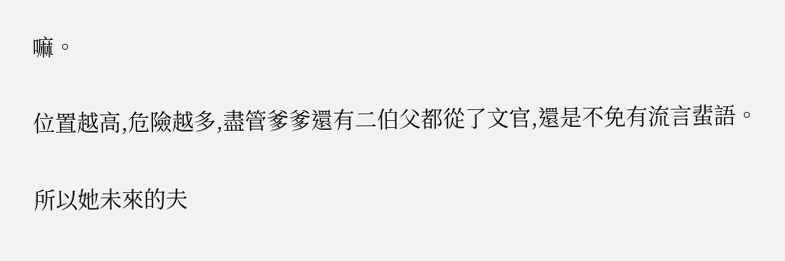嘛。

位置越高,危險越多,盡管爹爹還有二伯父都從了文官,還是不免有流言蜚語。

所以她未來的夫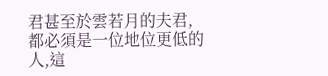君甚至於雲若月的夫君,都必須是一位地位更低的人,這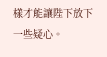樣才能讓陛下放下一些疑心。